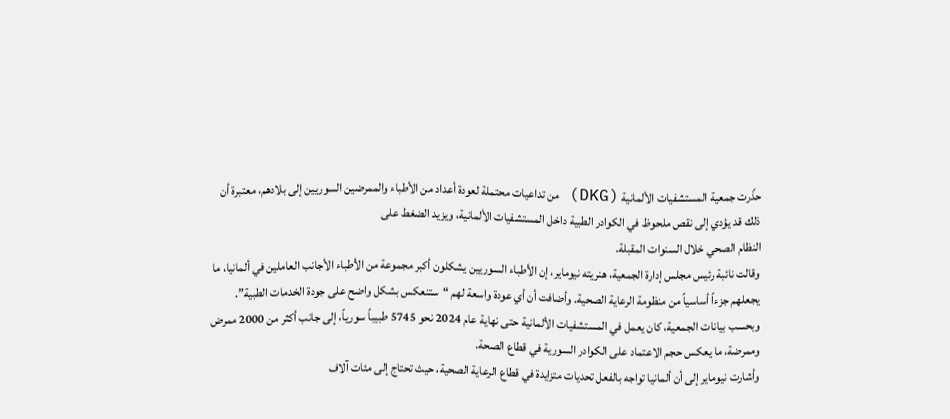حذّرت جمعية المستشفيات الألمانية (DKG) من تداعيات محتملة لعودة أعداد من الأطباء والممرضين السوريين إلى بلادهم، معتبرة أن ذلك قد يؤدي إلى نقص ملحوظ في الكوادر الطبية داخل المستشفيات الألمانية، ويزيد الضغط على
النظام الصحي خلال السنوات المقبلة.
وقالت نائبة رئيس مجلس إدارة الجمعية، هنريته نيوماير، إن الأطباء السوريين يشكلون أكبر مجموعة من الأطباء الأجانب العاملين في ألمانيا، ما يجعلهم جزءاً أساسياً من منظومة الرعاية الصحية. وأضافت أن أي عودة واسعة لهم “ستنعكس بشكل واضح على جودة الخدمات الطبية”.
وبحسب بيانات الجمعية، كان يعمل في المستشفيات الألمانية حتى نهاية عام 2024 نحو 5745 طبيباً سورياً، إلى جانب أكثر من 2000 ممرض وممرضة، ما يعكس حجم الاعتماد على الكوادر السورية في قطاع الصحة.
وأشارت نيوماير إلى أن ألمانيا تواجه بالفعل تحديات متزايدة في قطاع الرعاية الصحية، حيث تحتاج إلى مئات آلاف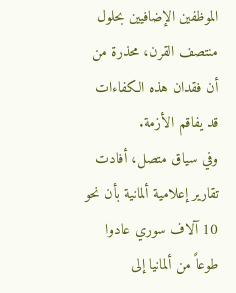الموظفين الإضافيين بحلول منتصف القرن، محذرة من أن فقدان هذه الكفاءات قد يفاقم الأزمة.
وفي سياق متصل، أفادت تقارير إعلامية ألمانية بأن نحو 10 آلاف سوري عادوا طوعاً من ألمانيا إلى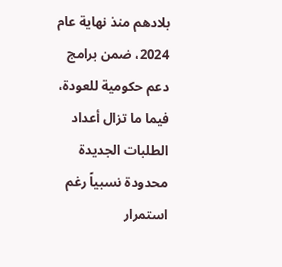بلادهم منذ نهاية عام 2024، ضمن برامج دعم حكومية للعودة، فيما ما تزال أعداد الطلبات الجديدة محدودة نسبياً رغم استمرار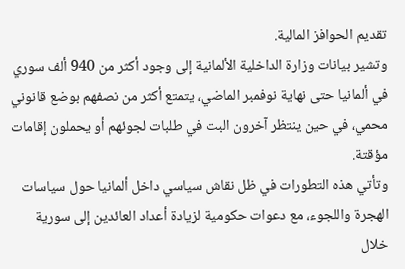تقديم الحوافز المالية.
وتشير بيانات وزارة الداخلية الألمانية إلى وجود أكثر من 940 ألف سوري في ألمانيا حتى نهاية نوفمبر الماضي، يتمتع أكثر من نصفهم بوضع قانوني محمي، في حين ينتظر آخرون البت في طلبات لجوئهم أو يحملون إقامات مؤقتة.
وتأتي هذه التطورات في ظل نقاش سياسي داخل ألمانيا حول سياسات الهجرة واللجوء، مع دعوات حكومية لزيادة أعداد العائدين إلى سورية خلال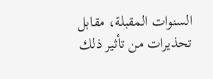السنوات المقبلة، مقابل تحذيرات من تأثير ذلك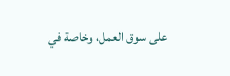على سوق العمل، وخاصة في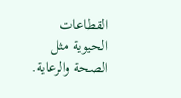القطاعات الحيوية مثل الصحة والرعاية.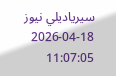سيرياديلي نيوز
2026-04-18 11:07:05